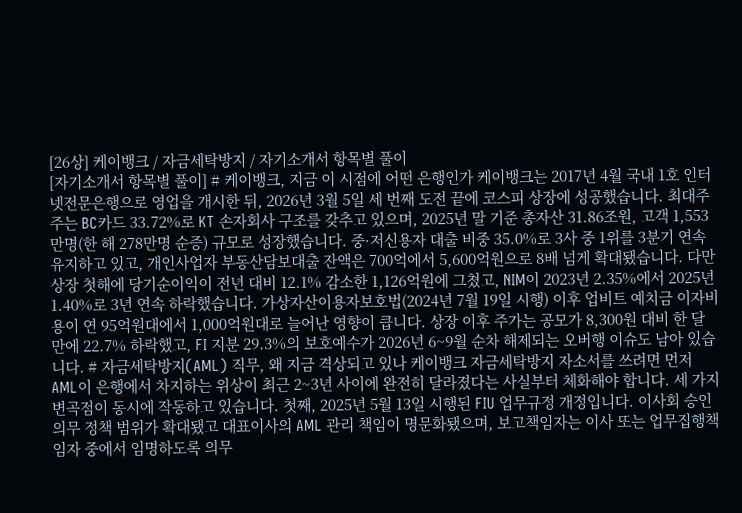[26상] 케이뱅크 / 자금세탁방지 / 자기소개서 항목별 풀이
[자기소개서 항목별 풀이] # 케이뱅크, 지금 이 시점에 어떤 은행인가 케이뱅크는 2017년 4월 국내 1호 인터넷전문은행으로 영업을 개시한 뒤, 2026년 3월 5일 세 번째 도전 끝에 코스피 상장에 성공했습니다. 최대주주는 BC카드 33.72%로 KT 손자회사 구조를 갖추고 있으며, 2025년 말 기준 총자산 31.86조원, 고객 1,553만명(한 해 278만명 순증) 규모로 성장했습니다. 중·저신용자 대출 비중 35.0%로 3사 중 1위를 3분기 연속 유지하고 있고, 개인사업자 부동산담보대출 잔액은 700억에서 5,600억원으로 8배 넘게 확대됐습니다. 다만 상장 첫해에 당기순이익이 전년 대비 12.1% 감소한 1,126억원에 그쳤고, NIM이 2023년 2.35%에서 2025년 1.40%로 3년 연속 하락했습니다. 가상자산이용자보호법(2024년 7월 19일 시행) 이후 업비트 예치금 이자비용이 연 95억원대에서 1,000억원대로 늘어난 영향이 큽니다. 상장 이후 주가는 공모가 8,300원 대비 한 달 만에 22.7% 하락했고, FI 지분 29.3%의 보호예수가 2026년 6~9월 순차 해제되는 오버행 이슈도 남아 있습니다. # 자금세탁방지(AML) 직무, 왜 지금 격상되고 있나 케이뱅크 자금세탁방지 자소서를 쓰려면 먼저 AML이 은행에서 차지하는 위상이 최근 2~3년 사이에 완전히 달라졌다는 사실부터 체화해야 합니다. 세 가지 변곡점이 동시에 작동하고 있습니다. 첫째, 2025년 5월 13일 시행된 FIU 업무규정 개정입니다. 이사회 승인 의무 정책 범위가 확대됐고 대표이사의 AML 관리 책임이 명문화됐으며, 보고책임자는 이사 또는 업무집행책임자 중에서 임명하도록 의무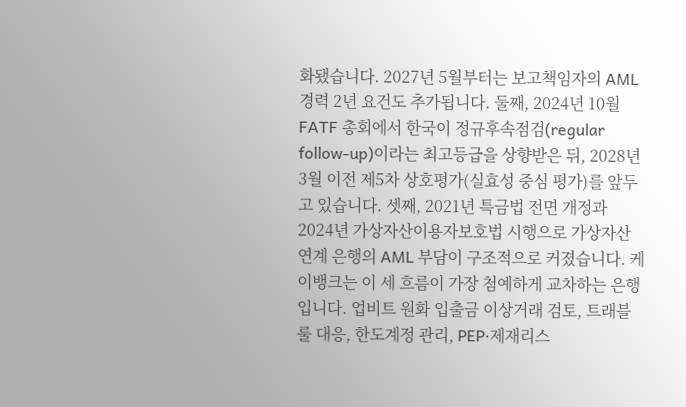화됐습니다. 2027년 5월부터는 보고책임자의 AML 경력 2년 요건도 추가됩니다. 둘째, 2024년 10월 FATF 총회에서 한국이 정규후속점검(regular follow-up)이라는 최고등급을 상향받은 뒤, 2028년 3월 이전 제5차 상호평가(실효성 중심 평가)를 앞두고 있습니다. 셋째, 2021년 특금법 전면 개정과 2024년 가상자산이용자보호법 시행으로 가상자산 연계 은행의 AML 부담이 구조적으로 커졌습니다. 케이뱅크는 이 세 흐름이 가장 첨예하게 교차하는 은행입니다. 업비트 원화 입출금 이상거래 검토, 트래블룰 대응, 한도계정 관리, PEP·제재리스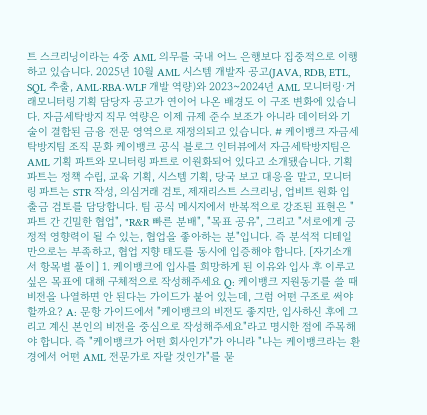트 스크리닝이라는 4중 AML 의무를 국내 어느 은행보다 집중적으로 이행하고 있습니다. 2025년 10월 AML 시스템 개발자 공고(JAVA, RDB, ETL, SQL 추출, AML·RBA·WLF 개발 역량)와 2023~2024년 AML 모니터링·거래모니터링 기획 담당자 공고가 연이어 나온 배경도 이 구조 변화에 있습니다. 자금세탁방지 직무 역량은 이제 규제 준수 보조가 아니라 데이터와 기술이 결합된 금융 전문 영역으로 재정의되고 있습니다. # 케이뱅크 자금세탁방지팀 조직 문화 케이뱅크 공식 블로그 인터뷰에서 자금세탁방지팀은 AML 기획 파트와 모니터링 파트로 이원화되어 있다고 소개됐습니다. 기획 파트는 정책 수립, 교육 기획, 시스템 기획, 당국 보고 대응을 맡고, 모니터링 파트는 STR 작성, 의심거래 검토, 제재리스트 스크리닝, 업비트 원화 입출금 검토를 담당합니다. 팀 공식 메시지에서 반복적으로 강조된 표현은 "파트 간 긴밀한 협업", "R&R 빠른 분배", "목표 공유", 그리고 "서로에게 긍정적 영향력이 될 수 있는, 협업을 좋아하는 분"입니다. 즉 분석적 디테일만으로는 부족하고, 협업 지향 태도를 동시에 입증해야 합니다. [자기소개서 항목별 풀이] 1. 케이뱅크에 입사를 희망하게 된 이유와 입사 후 이루고 싶은 목표에 대해 구체적으로 작성해주세요 Q: 케이뱅크 지원동기를 쓸 때 비전을 나열하면 안 된다는 가이드가 붙어 있는데, 그럼 어떤 구조로 써야 할까요? A: 문항 가이드에서 "케이뱅크의 비전도 좋지만, 입사하신 후에 그리고 계신 본인의 비전을 중심으로 작성해주세요"라고 명시한 점에 주목해야 합니다. 즉 "케이뱅크가 어떤 회사인가"가 아니라 "나는 케이뱅크라는 환경에서 어떤 AML 전문가로 자랄 것인가"를 묻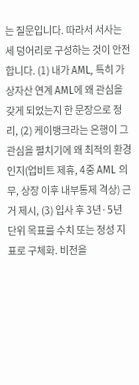는 질문입니다. 따라서 서사는 세 덩어리로 구성하는 것이 안전합니다. (1) 내가 AML, 특히 가상자산 연계 AML에 왜 관심을 갖게 되었는지 한 문장으로 정리, (2) 케이뱅크라는 은행이 그 관심을 펼치기에 왜 최적의 환경인지(업비트 제휴, 4중 AML 의무, 상장 이후 내부통제 격상) 근거 제시, (3) 입사 후 3년·5년 단위 목표를 수치 또는 정성 지표로 구체화. 비전을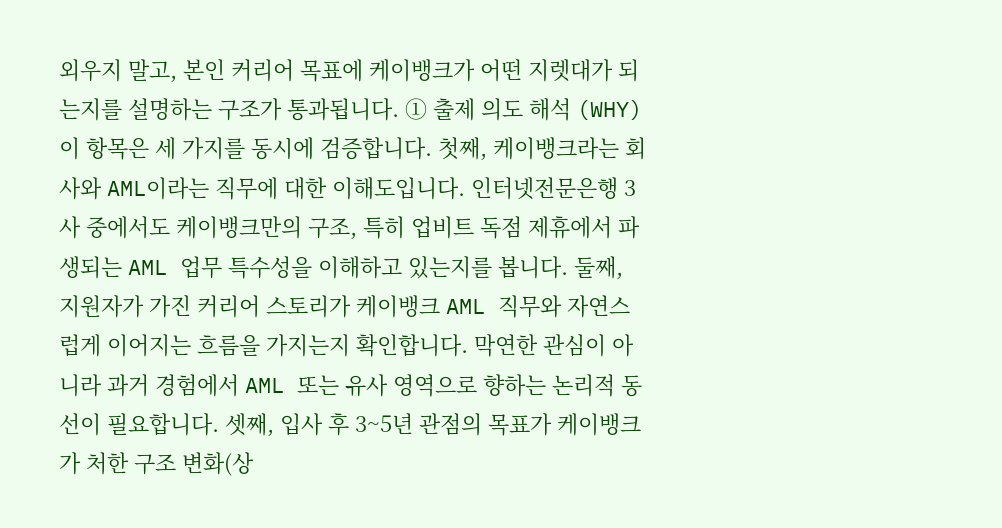외우지 말고, 본인 커리어 목표에 케이뱅크가 어떤 지렛대가 되는지를 설명하는 구조가 통과됩니다. ① 출제 의도 해석 (WHY) 이 항목은 세 가지를 동시에 검증합니다. 첫째, 케이뱅크라는 회사와 AML이라는 직무에 대한 이해도입니다. 인터넷전문은행 3사 중에서도 케이뱅크만의 구조, 특히 업비트 독점 제휴에서 파생되는 AML 업무 특수성을 이해하고 있는지를 봅니다. 둘째, 지원자가 가진 커리어 스토리가 케이뱅크 AML 직무와 자연스럽게 이어지는 흐름을 가지는지 확인합니다. 막연한 관심이 아니라 과거 경험에서 AML 또는 유사 영역으로 향하는 논리적 동선이 필요합니다. 셋째, 입사 후 3~5년 관점의 목표가 케이뱅크가 처한 구조 변화(상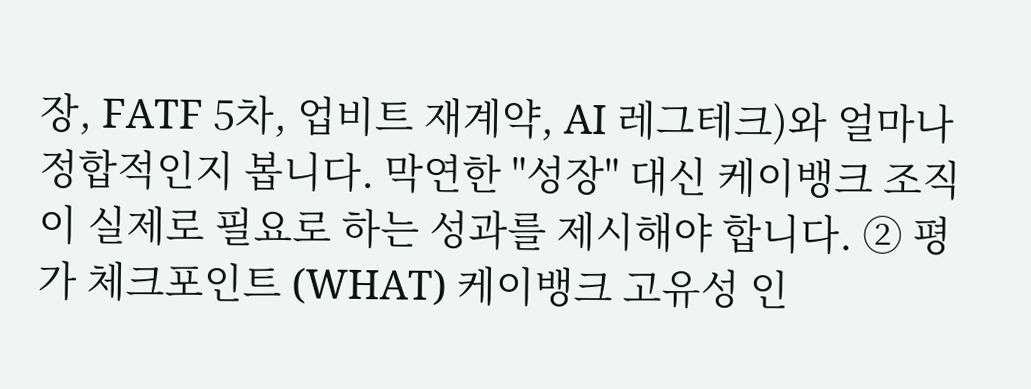장, FATF 5차, 업비트 재계약, AI 레그테크)와 얼마나 정합적인지 봅니다. 막연한 "성장" 대신 케이뱅크 조직이 실제로 필요로 하는 성과를 제시해야 합니다. ② 평가 체크포인트 (WHAT) 케이뱅크 고유성 인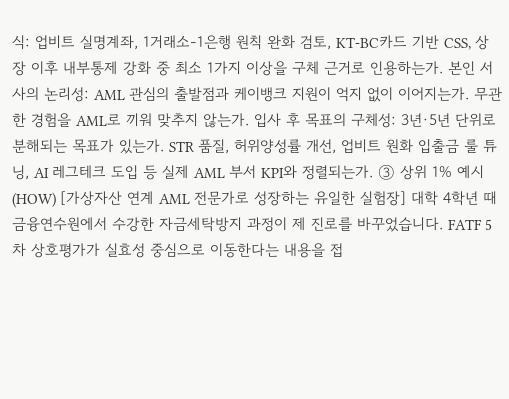식: 업비트 실명계좌, 1거래소-1은행 원칙 완화 검토, KT-BC카드 기반 CSS, 상장 이후 내부통제 강화 중 최소 1가지 이상을 구체 근거로 인용하는가. 본인 서사의 논리성: AML 관심의 출발점과 케이뱅크 지원이 억지 없이 이어지는가. 무관한 경험을 AML로 끼워 맞추지 않는가. 입사 후 목표의 구체성: 3년·5년 단위로 분해되는 목표가 있는가. STR 품질, 허위양성률 개선, 업비트 원화 입출금 룰 튜닝, AI 레그테크 도입 등 실제 AML 부서 KPI와 정렬되는가. ③ 상위 1% 예시 (HOW) [가상자산 연계 AML 전문가로 성장하는 유일한 실험장] 대학 4학년 때 금융연수원에서 수강한 자금세탁방지 과정이 제 진로를 바꾸었습니다. FATF 5차 상호평가가 실효성 중심으로 이동한다는 내용을 접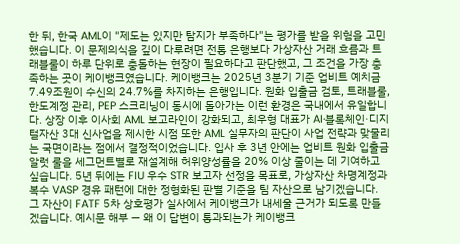한 뒤, 한국 AML이 "제도는 있지만 탐지가 부족하다"는 평가를 받을 위험을 고민했습니다. 이 문제의식을 깊이 다루려면 전통 은행보다 가상자산 거래 흐름과 트래블룰이 하루 단위로 충돌하는 현장이 필요하다고 판단했고, 그 조건을 가장 충족하는 곳이 케이뱅크였습니다. 케이뱅크는 2025년 3분기 기준 업비트 예치금 7.49조원이 수신의 24.7%를 차지하는 은행입니다. 원화 입출금 검토, 트래블룰, 한도계정 관리, PEP 스크리닝이 동시에 돌아가는 이런 환경은 국내에서 유일합니다. 상장 이후 이사회 AML 보고라인이 강화되고, 최우형 대표가 AI·블록체인·디지털자산 3대 신사업을 제시한 시점 또한 AML 실무자의 판단이 사업 전략과 맞물리는 국면이라는 점에서 결정적이었습니다. 입사 후 3년 안에는 업비트 원화 입출금 알럿 룰을 세그먼트별로 재설계해 허위양성률을 20% 이상 줄이는 데 기여하고 싶습니다. 5년 뒤에는 FIU 우수 STR 보고자 선정을 목표로, 가상자산 차명계정과 복수 VASP 경유 패턴에 대한 정형화된 판별 기준을 팀 자산으로 남기겠습니다. 그 자산이 FATF 5차 상호평가 실사에서 케이뱅크가 내세울 근거가 되도록 만들겠습니다. 예시문 해부 — 왜 이 답변이 통과되는가 케이뱅크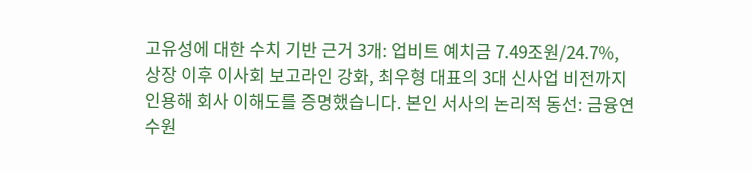고유성에 대한 수치 기반 근거 3개: 업비트 예치금 7.49조원/24.7%, 상장 이후 이사회 보고라인 강화, 최우형 대표의 3대 신사업 비전까지 인용해 회사 이해도를 증명했습니다. 본인 서사의 논리적 동선: 금융연수원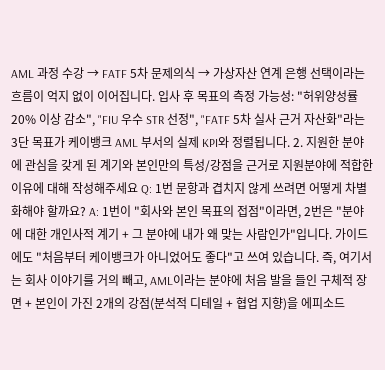AML 과정 수강 → FATF 5차 문제의식 → 가상자산 연계 은행 선택이라는 흐름이 억지 없이 이어집니다. 입사 후 목표의 측정 가능성: "허위양성률 20% 이상 감소", "FIU 우수 STR 선정", "FATF 5차 실사 근거 자산화"라는 3단 목표가 케이뱅크 AML 부서의 실제 KPI와 정렬됩니다. 2. 지원한 분야에 관심을 갖게 된 계기와 본인만의 특성/강점을 근거로 지원분야에 적합한 이유에 대해 작성해주세요 Q: 1번 문항과 겹치지 않게 쓰려면 어떻게 차별화해야 할까요? A: 1번이 "회사와 본인 목표의 접점"이라면, 2번은 "분야에 대한 개인사적 계기 + 그 분야에 내가 왜 맞는 사람인가"입니다. 가이드에도 "처음부터 케이뱅크가 아니었어도 좋다"고 쓰여 있습니다. 즉, 여기서는 회사 이야기를 거의 빼고, AML이라는 분야에 처음 발을 들인 구체적 장면 + 본인이 가진 2개의 강점(분석적 디테일 + 협업 지향)을 에피소드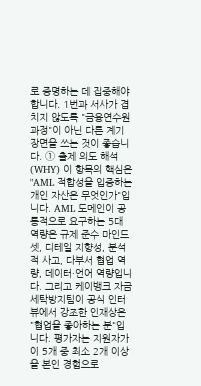로 증명하는 데 집중해야 합니다. 1번과 서사가 겹치지 않도록 "금융연수원 과정"이 아닌 다른 계기 장면을 쓰는 것이 좋습니다. ① 출제 의도 해석 (WHY) 이 항목의 핵심은 "AML 적합성을 입증하는 개인 자산은 무엇인가"입니다. AML 도메인이 공통적으로 요구하는 5대 역량은 규제 준수 마인드셋, 디테일 지향성, 분석적 사고, 다부서 협업 역량, 데이터·언어 역량입니다. 그리고 케이뱅크 자금세탁방지팀이 공식 인터뷰에서 강조한 인재상은 "협업을 좋아하는 분"입니다. 평가자는 지원자가 이 5개 중 최소 2개 이상을 본인 경험으로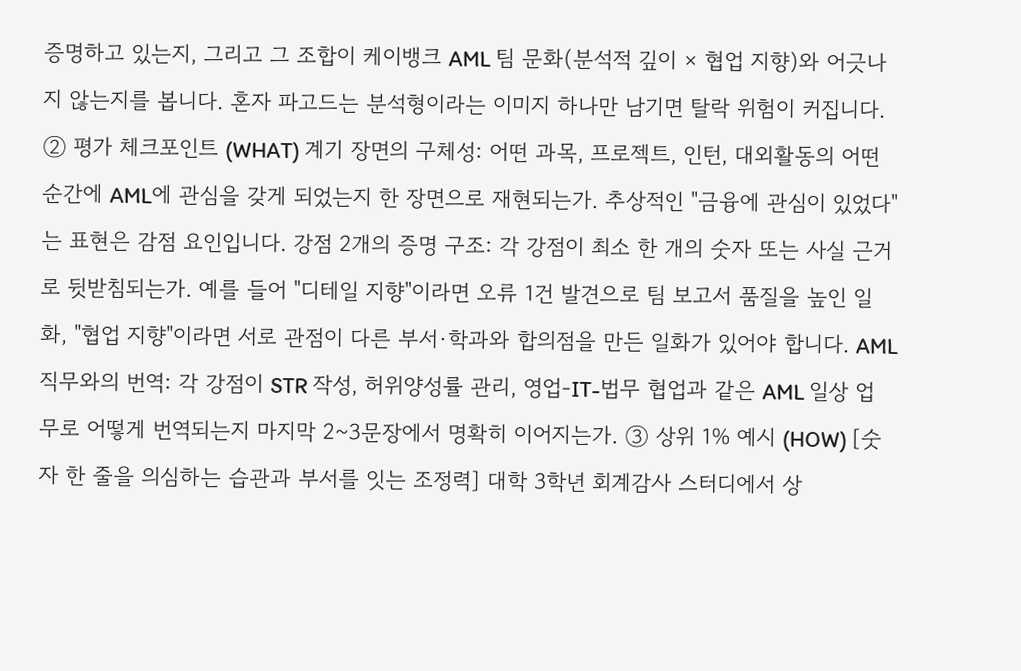증명하고 있는지, 그리고 그 조합이 케이뱅크 AML 팀 문화(분석적 깊이 × 협업 지향)와 어긋나지 않는지를 봅니다. 혼자 파고드는 분석형이라는 이미지 하나만 남기면 탈락 위험이 커집니다. ② 평가 체크포인트 (WHAT) 계기 장면의 구체성: 어떤 과목, 프로젝트, 인턴, 대외활동의 어떤 순간에 AML에 관심을 갖게 되었는지 한 장면으로 재현되는가. 추상적인 "금융에 관심이 있었다"는 표현은 감점 요인입니다. 강점 2개의 증명 구조: 각 강점이 최소 한 개의 숫자 또는 사실 근거로 뒷받침되는가. 예를 들어 "디테일 지향"이라면 오류 1건 발견으로 팀 보고서 품질을 높인 일화, "협업 지향"이라면 서로 관점이 다른 부서·학과와 합의점을 만든 일화가 있어야 합니다. AML 직무와의 번역: 각 강점이 STR 작성, 허위양성률 관리, 영업-IT-법무 협업과 같은 AML 일상 업무로 어떻게 번역되는지 마지막 2~3문장에서 명확히 이어지는가. ③ 상위 1% 예시 (HOW) [숫자 한 줄을 의심하는 습관과 부서를 잇는 조정력] 대학 3학년 회계감사 스터디에서 상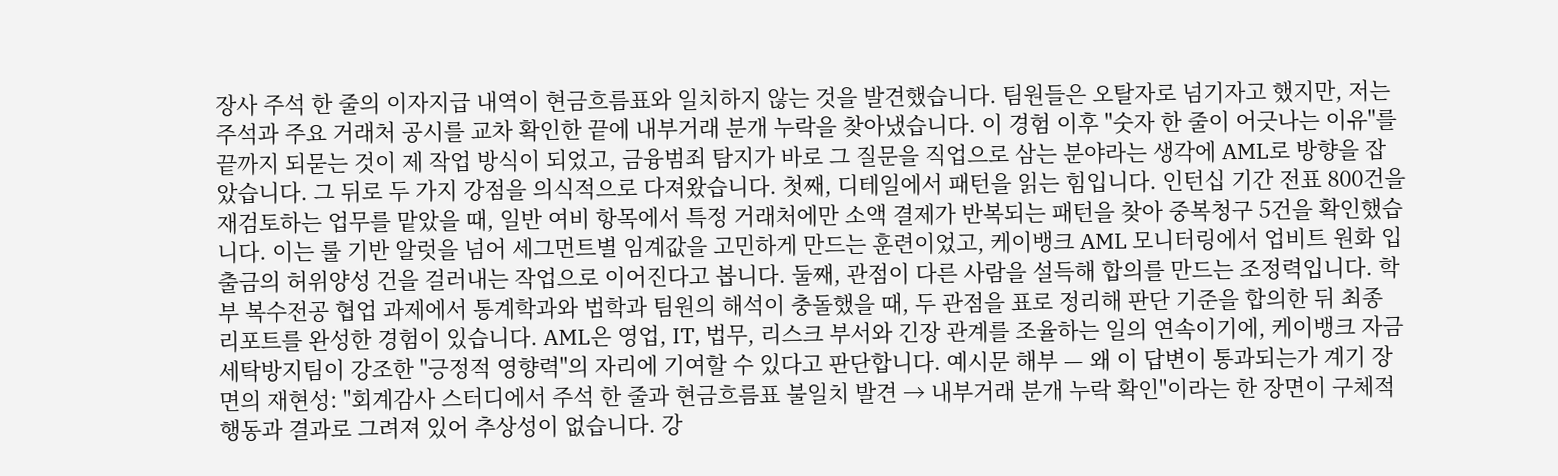장사 주석 한 줄의 이자지급 내역이 현금흐름표와 일치하지 않는 것을 발견했습니다. 팀원들은 오탈자로 넘기자고 했지만, 저는 주석과 주요 거래처 공시를 교차 확인한 끝에 내부거래 분개 누락을 찾아냈습니다. 이 경험 이후 "숫자 한 줄이 어긋나는 이유"를 끝까지 되묻는 것이 제 작업 방식이 되었고, 금융범죄 탐지가 바로 그 질문을 직업으로 삼는 분야라는 생각에 AML로 방향을 잡았습니다. 그 뒤로 두 가지 강점을 의식적으로 다져왔습니다. 첫째, 디테일에서 패턴을 읽는 힘입니다. 인턴십 기간 전표 800건을 재검토하는 업무를 맡았을 때, 일반 여비 항목에서 특정 거래처에만 소액 결제가 반복되는 패턴을 찾아 중복청구 5건을 확인했습니다. 이는 룰 기반 알럿을 넘어 세그먼트별 임계값을 고민하게 만드는 훈련이었고, 케이뱅크 AML 모니터링에서 업비트 원화 입출금의 허위양성 건을 걸러내는 작업으로 이어진다고 봅니다. 둘째, 관점이 다른 사람을 설득해 합의를 만드는 조정력입니다. 학부 복수전공 협업 과제에서 통계학과와 법학과 팀원의 해석이 충돌했을 때, 두 관점을 표로 정리해 판단 기준을 합의한 뒤 최종 리포트를 완성한 경험이 있습니다. AML은 영업, IT, 법무, 리스크 부서와 긴장 관계를 조율하는 일의 연속이기에, 케이뱅크 자금세탁방지팀이 강조한 "긍정적 영향력"의 자리에 기여할 수 있다고 판단합니다. 예시문 해부 — 왜 이 답변이 통과되는가 계기 장면의 재현성: "회계감사 스터디에서 주석 한 줄과 현금흐름표 불일치 발견 → 내부거래 분개 누락 확인"이라는 한 장면이 구체적 행동과 결과로 그려져 있어 추상성이 없습니다. 강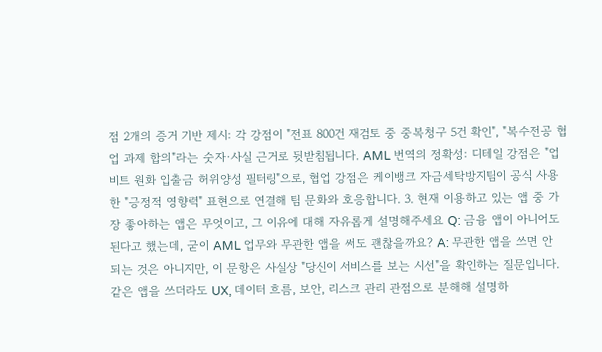점 2개의 증거 기반 제시: 각 강점이 "전표 800건 재검토 중 중복청구 5건 확인", "복수전공 협업 과제 합의"라는 숫자·사실 근거로 뒷받침됩니다. AML 번역의 정확성: 디테일 강점은 "업비트 원화 입출금 허위양성 필터링"으로, 협업 강점은 케이뱅크 자금세탁방지팀이 공식 사용한 "긍정적 영향력" 표현으로 연결해 팀 문화와 호응합니다. 3. 현재 이용하고 있는 앱 중 가장 좋아하는 앱은 무엇이고, 그 이유에 대해 자유롭게 설명해주세요 Q: 금융 앱이 아니어도 된다고 했는데, 굳이 AML 업무와 무관한 앱을 써도 괜찮을까요? A: 무관한 앱을 쓰면 안 되는 것은 아니지만, 이 문항은 사실상 "당신이 서비스를 보는 시선"을 확인하는 질문입니다. 같은 앱을 쓰더라도 UX, 데이터 흐름, 보안, 리스크 관리 관점으로 분해해 설명하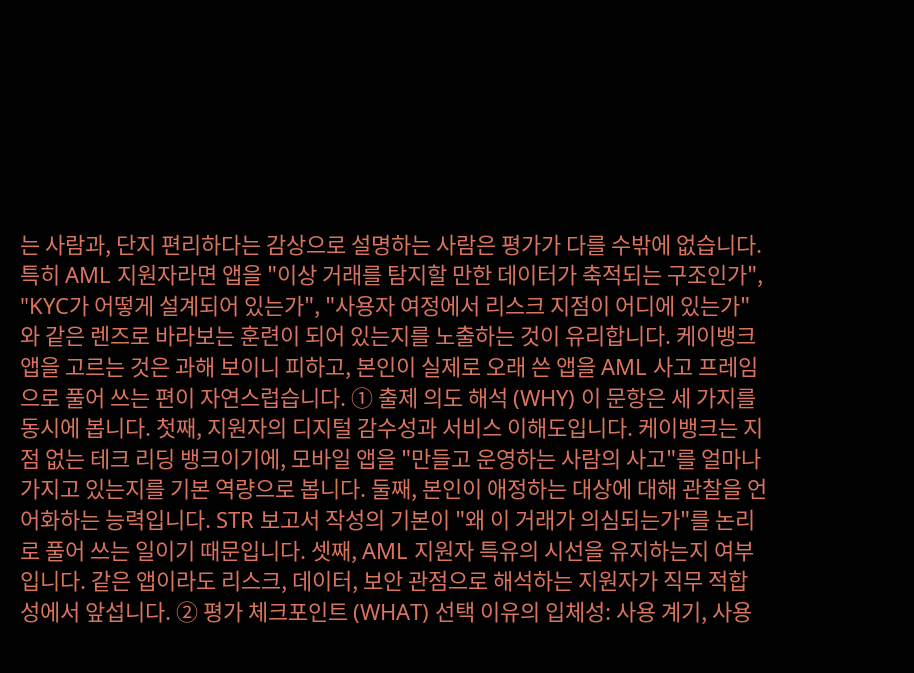는 사람과, 단지 편리하다는 감상으로 설명하는 사람은 평가가 다를 수밖에 없습니다. 특히 AML 지원자라면 앱을 "이상 거래를 탐지할 만한 데이터가 축적되는 구조인가", "KYC가 어떻게 설계되어 있는가", "사용자 여정에서 리스크 지점이 어디에 있는가"와 같은 렌즈로 바라보는 훈련이 되어 있는지를 노출하는 것이 유리합니다. 케이뱅크 앱을 고르는 것은 과해 보이니 피하고, 본인이 실제로 오래 쓴 앱을 AML 사고 프레임으로 풀어 쓰는 편이 자연스럽습니다. ① 출제 의도 해석 (WHY) 이 문항은 세 가지를 동시에 봅니다. 첫째, 지원자의 디지털 감수성과 서비스 이해도입니다. 케이뱅크는 지점 없는 테크 리딩 뱅크이기에, 모바일 앱을 "만들고 운영하는 사람의 사고"를 얼마나 가지고 있는지를 기본 역량으로 봅니다. 둘째, 본인이 애정하는 대상에 대해 관찰을 언어화하는 능력입니다. STR 보고서 작성의 기본이 "왜 이 거래가 의심되는가"를 논리로 풀어 쓰는 일이기 때문입니다. 셋째, AML 지원자 특유의 시선을 유지하는지 여부입니다. 같은 앱이라도 리스크, 데이터, 보안 관점으로 해석하는 지원자가 직무 적합성에서 앞섭니다. ② 평가 체크포인트 (WHAT) 선택 이유의 입체성: 사용 계기, 사용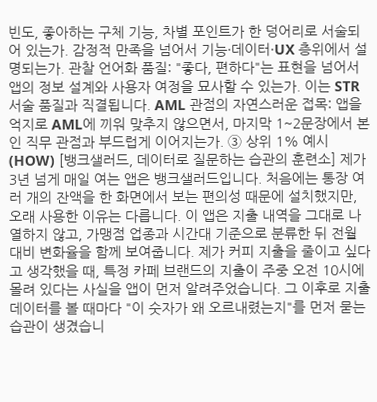빈도, 좋아하는 구체 기능, 차별 포인트가 한 덩어리로 서술되어 있는가. 감정적 만족을 넘어서 기능·데이터·UX 층위에서 설명되는가. 관찰 언어화 품질: "좋다, 편하다"는 표현을 넘어서 앱의 정보 설계와 사용자 여정을 묘사할 수 있는가. 이는 STR 서술 품질과 직결됩니다. AML 관점의 자연스러운 접목: 앱을 억지로 AML에 끼워 맞추지 않으면서, 마지막 1~2문장에서 본인 직무 관점과 부드럽게 이어지는가. ③ 상위 1% 예시 (HOW) [뱅크샐러드, 데이터로 질문하는 습관의 훈련소] 제가 3년 넘게 매일 여는 앱은 뱅크샐러드입니다. 처음에는 통장 여러 개의 잔액을 한 화면에서 보는 편의성 때문에 설치했지만, 오래 사용한 이유는 다릅니다. 이 앱은 지출 내역을 그대로 나열하지 않고, 가맹점 업종과 시간대 기준으로 분류한 뒤 전월 대비 변화율을 함께 보여줍니다. 제가 커피 지출을 줄이고 싶다고 생각했을 때, 특정 카페 브랜드의 지출이 주중 오전 10시에 몰려 있다는 사실을 앱이 먼저 알려주었습니다. 그 이후로 지출 데이터를 볼 때마다 "이 숫자가 왜 오르내렸는지"를 먼저 묻는 습관이 생겼습니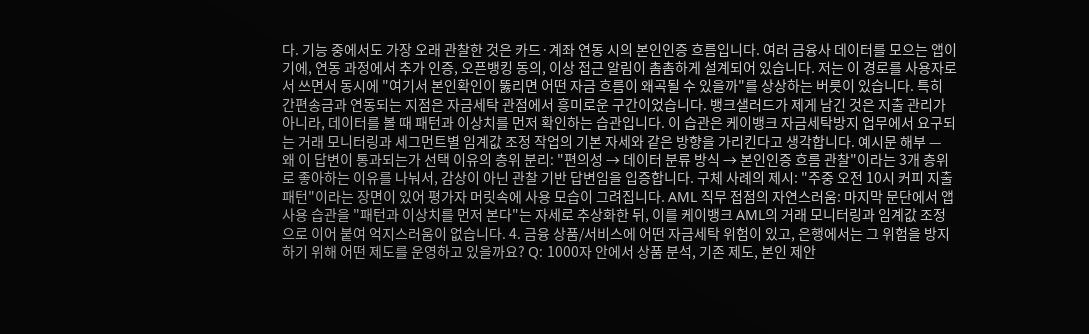다. 기능 중에서도 가장 오래 관찰한 것은 카드·계좌 연동 시의 본인인증 흐름입니다. 여러 금융사 데이터를 모으는 앱이기에, 연동 과정에서 추가 인증, 오픈뱅킹 동의, 이상 접근 알림이 촘촘하게 설계되어 있습니다. 저는 이 경로를 사용자로서 쓰면서 동시에 "여기서 본인확인이 뚫리면 어떤 자금 흐름이 왜곡될 수 있을까"를 상상하는 버릇이 있습니다. 특히 간편송금과 연동되는 지점은 자금세탁 관점에서 흥미로운 구간이었습니다. 뱅크샐러드가 제게 남긴 것은 지출 관리가 아니라, 데이터를 볼 때 패턴과 이상치를 먼저 확인하는 습관입니다. 이 습관은 케이뱅크 자금세탁방지 업무에서 요구되는 거래 모니터링과 세그먼트별 임계값 조정 작업의 기본 자세와 같은 방향을 가리킨다고 생각합니다. 예시문 해부 — 왜 이 답변이 통과되는가 선택 이유의 층위 분리: "편의성 → 데이터 분류 방식 → 본인인증 흐름 관찰"이라는 3개 층위로 좋아하는 이유를 나눠서, 감상이 아닌 관찰 기반 답변임을 입증합니다. 구체 사례의 제시: "주중 오전 10시 커피 지출 패턴"이라는 장면이 있어 평가자 머릿속에 사용 모습이 그려집니다. AML 직무 접점의 자연스러움: 마지막 문단에서 앱 사용 습관을 "패턴과 이상치를 먼저 본다"는 자세로 추상화한 뒤, 이를 케이뱅크 AML의 거래 모니터링과 임계값 조정으로 이어 붙여 억지스러움이 없습니다. 4. 금융 상품/서비스에 어떤 자금세탁 위험이 있고, 은행에서는 그 위험을 방지하기 위해 어떤 제도를 운영하고 있을까요? Q: 1000자 안에서 상품 분석, 기존 제도, 본인 제안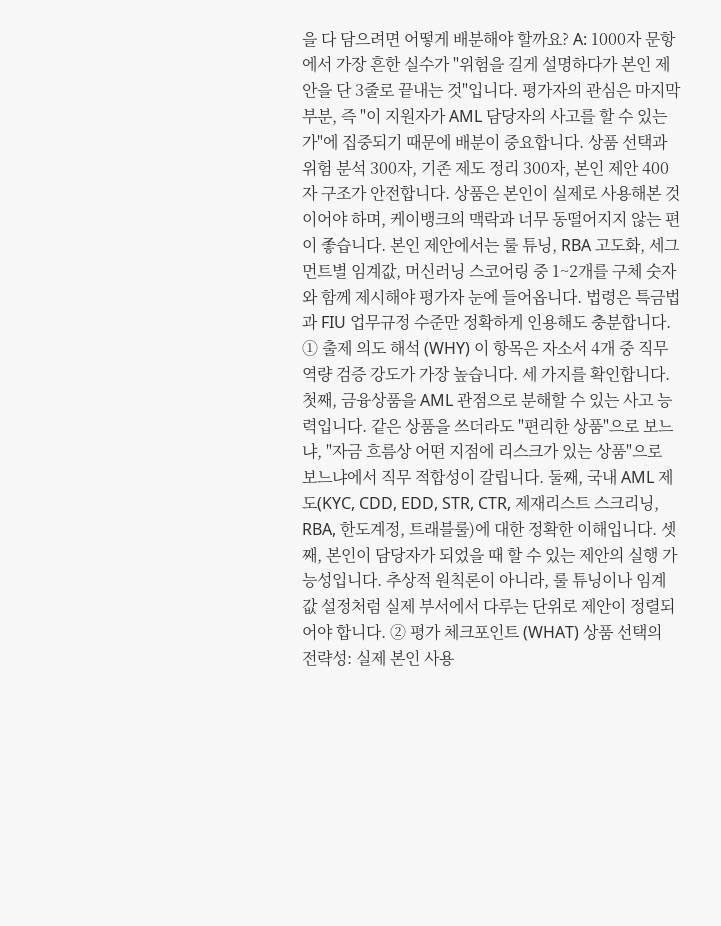을 다 담으려면 어떻게 배분해야 할까요? A: 1000자 문항에서 가장 흔한 실수가 "위험을 길게 설명하다가 본인 제안을 단 3줄로 끝내는 것"입니다. 평가자의 관심은 마지막 부분, 즉 "이 지원자가 AML 담당자의 사고를 할 수 있는가"에 집중되기 때문에 배분이 중요합니다. 상품 선택과 위험 분석 300자, 기존 제도 정리 300자, 본인 제안 400자 구조가 안전합니다. 상품은 본인이 실제로 사용해본 것이어야 하며, 케이뱅크의 맥락과 너무 동떨어지지 않는 편이 좋습니다. 본인 제안에서는 룰 튜닝, RBA 고도화, 세그먼트별 임계값, 머신러닝 스코어링 중 1~2개를 구체 숫자와 함께 제시해야 평가자 눈에 들어옵니다. 법령은 특금법과 FIU 업무규정 수준만 정확하게 인용해도 충분합니다. ① 출제 의도 해석 (WHY) 이 항목은 자소서 4개 중 직무 역량 검증 강도가 가장 높습니다. 세 가지를 확인합니다. 첫째, 금융상품을 AML 관점으로 분해할 수 있는 사고 능력입니다. 같은 상품을 쓰더라도 "편리한 상품"으로 보느냐, "자금 흐름상 어떤 지점에 리스크가 있는 상품"으로 보느냐에서 직무 적합성이 갈립니다. 둘째, 국내 AML 제도(KYC, CDD, EDD, STR, CTR, 제재리스트 스크리닝, RBA, 한도계정, 트래블룰)에 대한 정확한 이해입니다. 셋째, 본인이 담당자가 되었을 때 할 수 있는 제안의 실행 가능성입니다. 추상적 원칙론이 아니라, 룰 튜닝이나 임계값 설정처럼 실제 부서에서 다루는 단위로 제안이 정렬되어야 합니다. ② 평가 체크포인트 (WHAT) 상품 선택의 전략성: 실제 본인 사용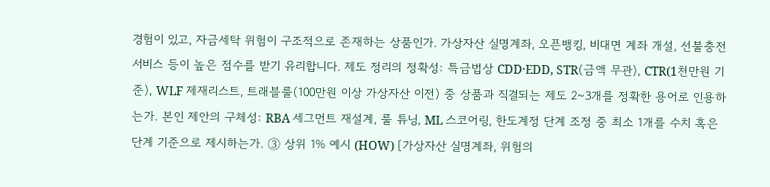경험이 있고, 자금세탁 위험이 구조적으로 존재하는 상품인가. 가상자산 실명계좌, 오픈뱅킹, 비대면 계좌 개설, 선불충전 서비스 등이 높은 점수를 받기 유리합니다. 제도 정리의 정확성: 특금법상 CDD·EDD, STR(금액 무관), CTR(1천만원 기준), WLF 제재리스트, 트래블룰(100만원 이상 가상자산 이전) 중 상품과 직결되는 제도 2~3개를 정확한 용어로 인용하는가. 본인 제안의 구체성: RBA 세그먼트 재설계, 룰 튜닝, ML 스코어링, 한도계정 단계 조정 중 최소 1개를 수치 혹은 단계 기준으로 제시하는가. ③ 상위 1% 예시 (HOW) [가상자산 실명계좌, 위험의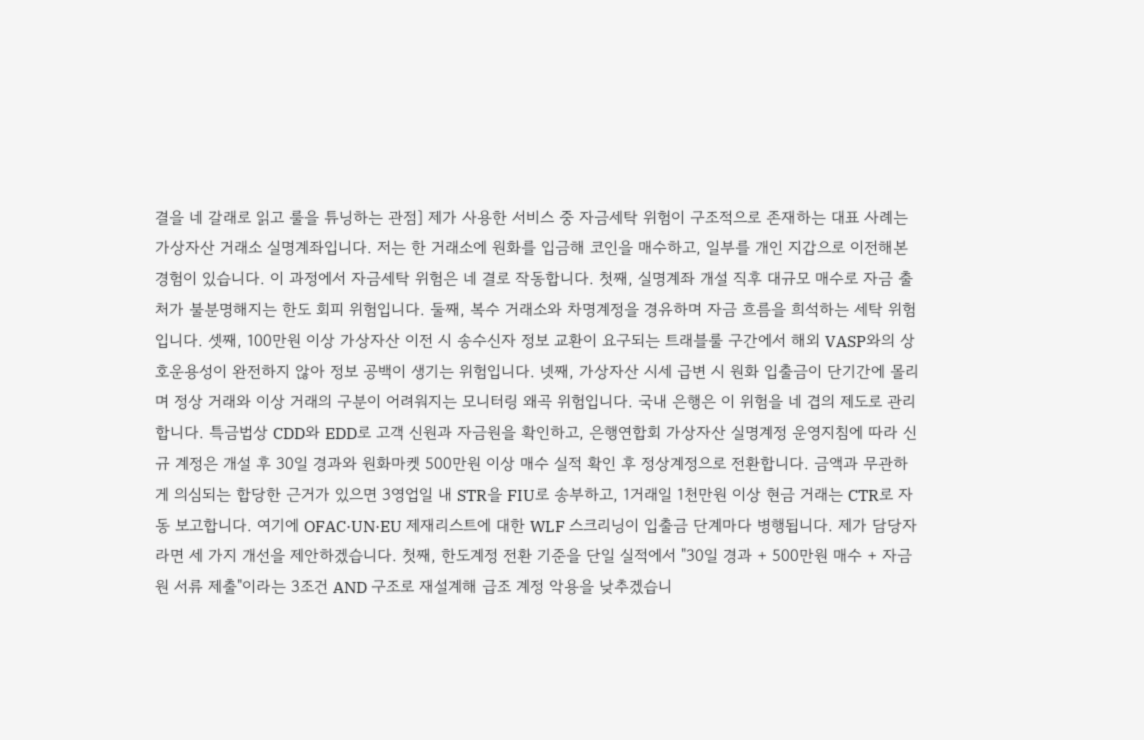결을 네 갈래로 읽고 룰을 튜닝하는 관점] 제가 사용한 서비스 중 자금세탁 위험이 구조적으로 존재하는 대표 사례는 가상자산 거래소 실명계좌입니다. 저는 한 거래소에 원화를 입금해 코인을 매수하고, 일부를 개인 지갑으로 이전해본 경험이 있습니다. 이 과정에서 자금세탁 위험은 네 결로 작동합니다. 첫째, 실명계좌 개설 직후 대규모 매수로 자금 출처가 불분명해지는 한도 회피 위험입니다. 둘째, 복수 거래소와 차명계정을 경유하며 자금 흐름을 희석하는 세탁 위험입니다. 셋째, 100만원 이상 가상자산 이전 시 송수신자 정보 교환이 요구되는 트래블룰 구간에서 해외 VASP와의 상호운용성이 완전하지 않아 정보 공백이 생기는 위험입니다. 넷째, 가상자산 시세 급변 시 원화 입출금이 단기간에 몰리며 정상 거래와 이상 거래의 구분이 어려워지는 모니터링 왜곡 위험입니다. 국내 은행은 이 위험을 네 겹의 제도로 관리합니다. 특금법상 CDD와 EDD로 고객 신원과 자금원을 확인하고, 은행연합회 가상자산 실명계정 운영지침에 따라 신규 계정은 개설 후 30일 경과와 원화마켓 500만원 이상 매수 실적 확인 후 정상계정으로 전환합니다. 금액과 무관하게 의심되는 합당한 근거가 있으면 3영업일 내 STR을 FIU로 송부하고, 1거래일 1천만원 이상 현금 거래는 CTR로 자동 보고합니다. 여기에 OFAC·UN·EU 제재리스트에 대한 WLF 스크리닝이 입출금 단계마다 병행됩니다. 제가 담당자라면 세 가지 개선을 제안하겠습니다. 첫째, 한도계정 전환 기준을 단일 실적에서 "30일 경과 + 500만원 매수 + 자금원 서류 제출"이라는 3조건 AND 구조로 재설계해 급조 계정 악용을 낮추겠습니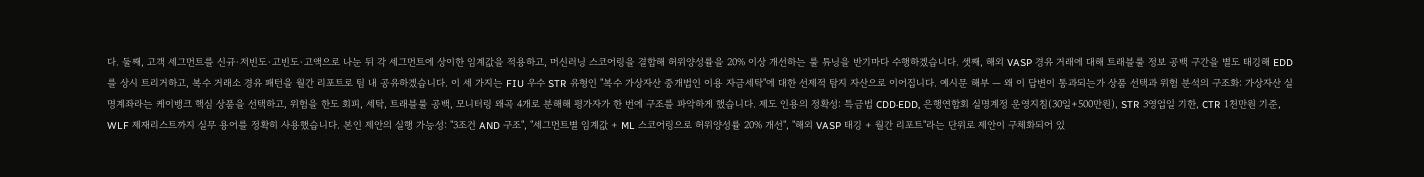다. 둘째, 고객 세그먼트를 신규·저빈도·고빈도·고액으로 나눈 뒤 각 세그먼트에 상이한 임계값을 적용하고, 머신러닝 스코어링을 결합해 허위양성률을 20% 이상 개선하는 룰 튜닝을 반기마다 수행하겠습니다. 셋째, 해외 VASP 경유 거래에 대해 트래블룰 정보 공백 구간을 별도 태깅해 EDD를 상시 트리거하고, 복수 거래소 경유 패턴을 월간 리포트로 팀 내 공유하겠습니다. 이 세 가지는 FIU 우수 STR 유형인 "복수 가상자산 중개법인 이용 자금세탁"에 대한 선제적 탐지 자산으로 이어집니다. 예시문 해부 — 왜 이 답변이 통과되는가 상품 선택과 위험 분석의 구조화: 가상자산 실명계좌라는 케이뱅크 핵심 상품을 선택하고, 위험을 한도 회피, 세탁, 트래블룰 공백, 모니터링 왜곡 4개로 분해해 평가자가 한 번에 구조를 파악하게 했습니다. 제도 인용의 정확성: 특금법 CDD·EDD, 은행연합회 실명계정 운영지침(30일+500만원), STR 3영업일 기한, CTR 1천만원 기준, WLF 제재리스트까지 실무 용어를 정확히 사용했습니다. 본인 제안의 실행 가능성: "3조건 AND 구조", "세그먼트별 임계값 + ML 스코어링으로 허위양성률 20% 개선", "해외 VASP 태깅 + 월간 리포트"라는 단위로 제안이 구체화되어 있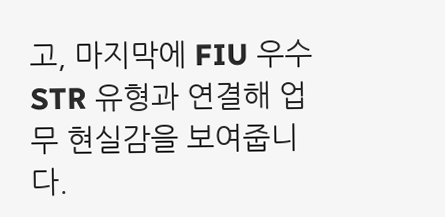고, 마지막에 FIU 우수 STR 유형과 연결해 업무 현실감을 보여줍니다.